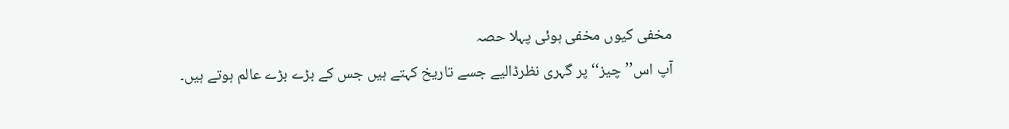مخفی کیوں مخفی ہوئی پہلا حصہ
آپ اس’’چیز‘‘پر گہری نظرڈالیے جسے تاریخ کہتے ہیں جس کے بڑے بڑے عالم ہوتے ہیں۔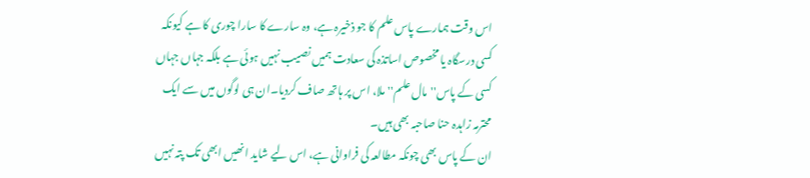اس وقت ہمارے پاس علم کا جو ذخیرہ ہے، وہ سارے کا سارا چوری کا ہے کیونکہ کسی درسگاہ یا مخصوص اساتذہ کی سعادت ہمیں نصیب نہیں ہوئی ہے بلکہ جہاں جہاں کسی کے پاس''مال علم''ملا، اس پر ہاتھ صاف کردیا۔ان ہی لوگوں میں سے ایک محترمہ زاہدہ حنا صاحبہ بھی ہیں۔
ان کے پاس بھی چونکہ مطالعہ کی فراوانی ہے، اس لیے شاید انھیں ابھی تک پتہ نہیں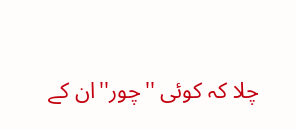چلا کہ کوئی ''چور''ان کے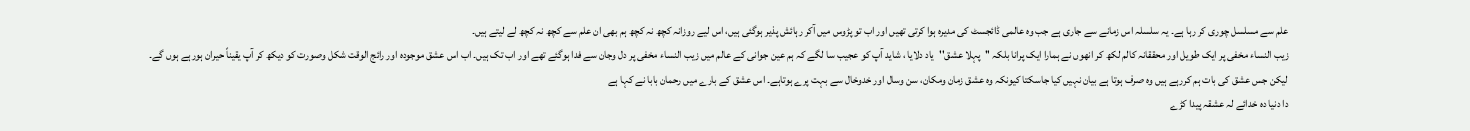علم سے مسلسل چوری کر رہا ہے۔ یہ سلسلہ اس زمانے سے جاری ہے جب وہ عالمی ڈائجسٹ کی مدیرہ ہوا کرتی تھیں اور اب تو پڑوس میں آکر رہائش پذیر ہوگئی ہیں، اس لیے روزانہ کچھ نہ کچھ ہم بھی ان علم سے کچھ نہ کچھ لے لیتے ہیں۔
زیب النساء مخفی پر ایک طویل اور محققانہ کالم لکھ کر انھوں نے ہمارا ایک پرانا بلکہ ''پہلا عشق''یاد دلایا ، شاید آپ کو عجیب سا لگے کہ ہم عین جوانی کے عالم میں زیب النساء مخفی پر دل وجان سے فدا ہوگئے تھے اور اب تک ہیں۔ اب اس عشق موجودہ اور رائج الوقت شکل وصورت کو دیکھ کر آپ یقیناً حیران ہورہے ہوں گے۔
لیکن جس عشق کی بات ہم کررہے ہیں وہ صرف ہوتا ہے بیان نہیں کیا جاسکتا کیونکہ وہ عشق زمان ومکان، سن وسال اور خدوخال سے بہت پرے ہوتاہے۔ اس عشق کے بارے میں رحمان بابا نے کہا ہے
دا دنیا دہ خدائے لہ عشقہ پیدا کڑے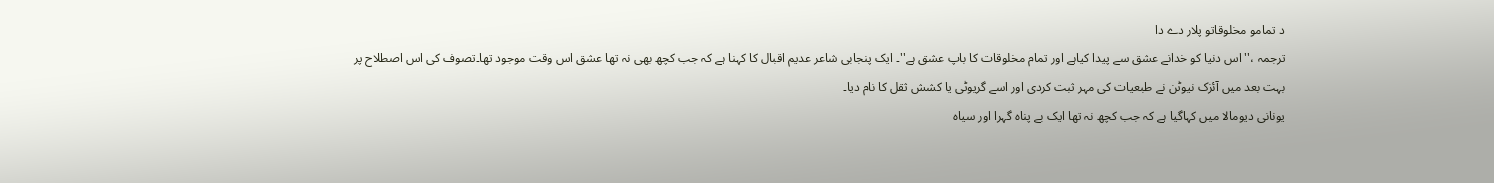د تمامو مخلوقاتو پلار دے دا
ترجمہ ،''اس دنیا کو خدانے عشق سے پیدا کیاہے اور تمام مخلوقات کا باپ عشق ہے''۔ ایک پنجابی شاعر عدیم اقبال کا کہنا ہے کہ جب کچھ بھی نہ تھا عشق اس وقت موجود تھا۔تصوف کی اس اصطلاح پر بہت بعد میں آئزک نیوٹن نے طبعیات کی مہر ثبت کردی اور اسے گریوٹی یا کشش ثقل کا نام دیا۔
یونانی دیومالا میں کہاگیا ہے کہ جب کچھ نہ تھا ایک بے پناہ گہرا اور سیاہ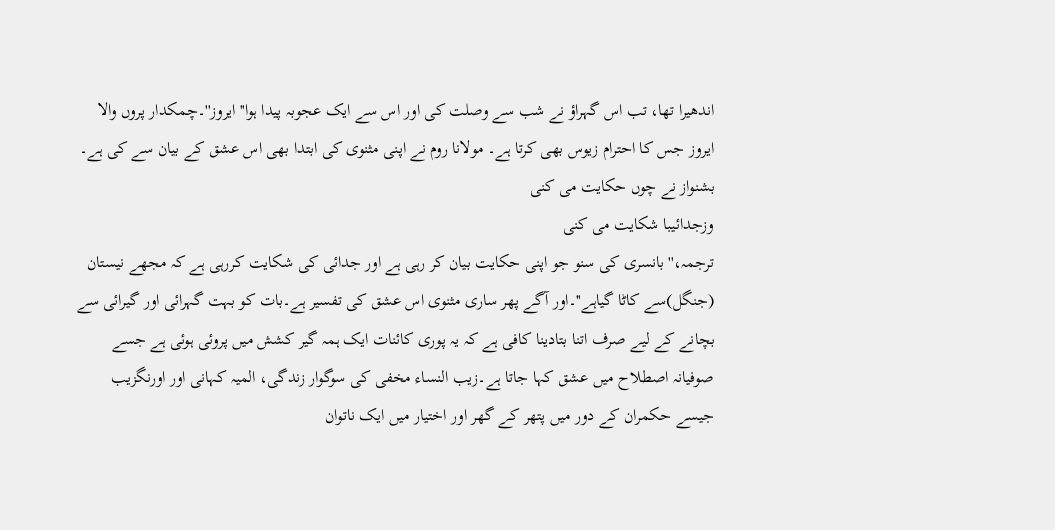اندھیرا تھا، تب اس گہراؤ نے شب سے وصلت کی اور اس سے ایک عجوبہ پیدا ہوا''ایروز''۔چمکدار پروں والا ایروز جس کا احترام زیوس بھی کرتا ہے۔ مولانا روم نے اپنی مثنوی کی ابتدا بھی اس عشق کے بیان سے کی ہے۔
بشنواز نے چوں حکایت می کنی
وزجدائیبا شکایت می کنی
ترجمہ،''بانسری کی سنو جو اپنی حکایت بیان کر رہی ہے اور جدائی کی شکایت کررہی ہے کہ مجھے نیستان (جنگل)سے کاٹا گیاہے''۔اور آگے پھر ساری مثنوی اس عشق کی تفسیر ہے۔بات کو بہت گہرائی اور گیرائی سے بچانے کے لیے صرف اتنا بتادینا کافی ہے کہ یہ پوری کائنات ایک ہمہ گیر کشش میں پروئی ہوئی ہے جسے صوفیانہ اصطلاح میں عشق کہا جاتا ہے۔زیب النساء مخفی کی سوگوار زندگی، المیہ کہانی اور اورنگزیب جیسے حکمران کے دور میں پتھر کے گھر اور اختیار میں ایک ناتوان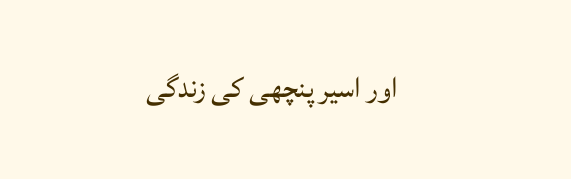اور اسیر پنچھی کی زندگی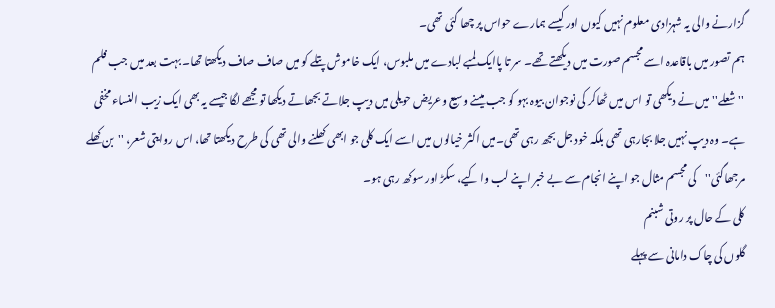گزارنے والی یہ شہزادی معلوم نہیں کیوں اور کیسے ہمارے حواس پر چھا گئی تھی۔
ہم تصور میں باقاعدہ اسے مجسم صورت میں دیکھتے تھے۔ سر تا پاایک لمبے لبادے میں ملبوس، ایک خاموش پتلے کو میں صاف صاف دیکھتا تھا۔ بہت بعد میں جب فلم ''شعلے'' میں نے دیکھی تو اس میں ٹھاکر کی نوجوان بیوہ بہو کو جب میںنے وسیع وعریض حویلی میں دیپ جلاتے بجھاتے دیکھا تو مجھے لگا جیسے یہ بھی ایک زیب النساء مخفی ہے۔ وہ دیپ نہیں جلا بجارہی تھی بلکہ خود جل بجھ رہی تھی۔میں اکثر خیالوں میں اسے ایک کلی جو ابھی کھلنے والی تھی کی طرح دیکھتا تھا، اس روایتی شعر، ''بن کھلے مرجھاگئی''کی مجسم مثال جو اپنے انجام سے بے خبر اپنے لب وا کیے، سکڑ اور سوکھ رہی ہو۔
کلی کے حال پر روتی شبنم
گلوں کی چاک دامانی سے پہلے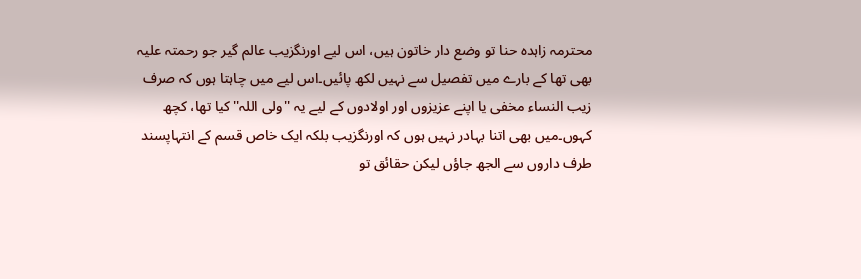محترمہ زاہدہ حنا تو وضع دار خاتون ہیں، اس لیے اورنگزیب عالم گیر جو رحمتہ علیہ بھی تھا کے بارے میں تفصیل سے نہیں لکھ پائیں۔اس لیے میں چاہتا ہوں کہ صرف زیب النساء مخفی یا اپنے عزیزوں اور اولادوں کے لیے یہ ''ولی اللہ''کیا تھا، کچھ کہوں۔میں بھی اتنا بہادر نہیں ہوں کہ اورنگزیب بلکہ ایک خاص قسم کے انتہاپسند طرف داروں سے الجھ جاؤں لیکن حقائق تو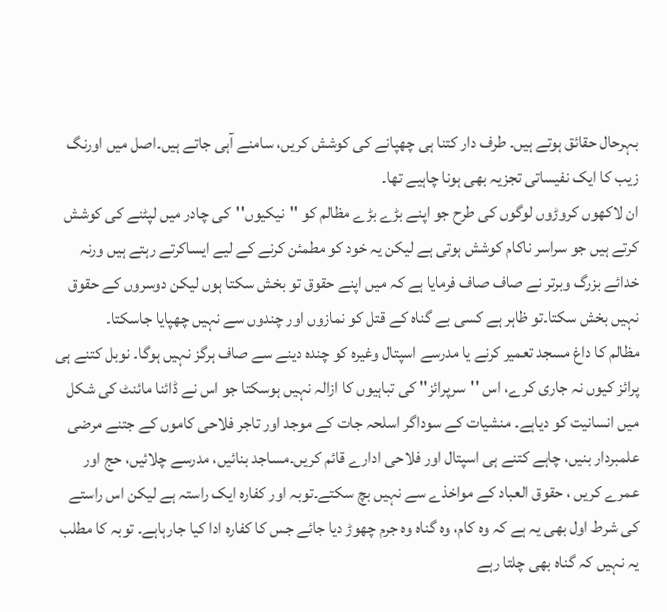بہرحال حقائق ہوتے ہیں۔ طرف دار کتنا ہی چھپانے کی کوشش کریں، سامنے آہی جاتے ہیں۔اصل میں اورنگ زیب کا ایک نفیساتی تجزیہ بھی ہونا چاہیے تھا۔
ان لاکھوں کروڑوں لوگوں کی طرح جو اپنے بڑے بڑے مظالم کو ''نیکیوں''کی چادر میں لپٹنے کی کوشش کرتے ہیں جو سراسر ناکام کوشش ہوتی ہے لیکن یہ خود کو مطمئن کرنے کے لیے ایساکرتے رہتے ہیں ورنہ خدائے بزرگ وبرتر نے صاف صاف فرمایا ہے کہ میں اپنے حقوق تو بخش سکتا ہوں لیکن دوسروں کے حقوق نہیں بخش سکتا۔تو ظاہر ہے کسی بے گناہ کے قتل کو نمازوں اور چندوں سے نہیں چھپایا جاسکتا۔
مظالم کا داغ مسجد تعمیر کرنے یا مدرسے اسپتال وغیرہ کو چندہ دینے سے صاف ہرگز نہیں ہوگا۔ نوبل کتنے ہی پرائز کیوں نہ جاری کرے، اس ''سرپرائز'' کی تباہیوں کا ازالہ نہیں ہوسکتا جو اس نے ڈائنا مائنٹ کی شکل میں انسانیت کو دیاہے۔ منشیات کے سوداگر اسلحہ جات کے موجد اور تاجر فلاحی کاموں کے جتنے مرضی علمبردار بنیں، چاہے کتنے ہی اسپتال اور فلاحی ادارے قائم کریں۔مساجد بنائیں، مدرسے چلائیں، حج اور عمرے کریں ، حقوق العباد کے مواخذے سے نہیں بچ سکتے۔توبہ اور کفارہ ایک راستہ ہے لیکن اس راستے کی شرط اول بھی یہ ہے کہ وہ کام، وہ گناہ وہ جرم چھوڑ دیا جائے جس کا کفارہ ادا کیا جارہاہے۔ توبہ کا مطلب یہ نہیں کہ گناہ بھی چلتا رہے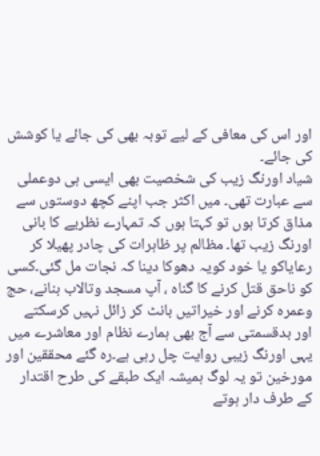اور اس کی معافی کے لیے توبہ بھی کی جائے یا کوشش کی جائے۔
شیاد اورنگ زیب کی شخصیت بھی ایسی ہی دوعملی سے عبارت تھی۔ میں اکثر جب اپنے کچھ دوستوں سے مذاق کرتا ہوں تو کہتا ہوں کہ تمہارے نظریے کا بانی اورنگ زیب تھا۔ مظالم پر ظاہرات کی چادر پھیلا کر رعایاکو یا خود کویہ دھوکا دینا کہ نجات مل گئی۔کسی کو ناحق قتل کرنے کا گناہ ، آپ مسجد وتالاب بنانے، حج وعمرہ کرنے اور خیراتیں بانٹ کر زائل نہیں کرسکتے اور بدقسمتی سے آج بھی ہمارے نظام اور معاشرے میں یہی اورنگ زیبی روایت چل رہی ہے۔رہ گئے محققین اور مورخین تو یہ لوگ ہمیشہ ایک طبقے کی طرح اقتدار کے طرف دار ہوتے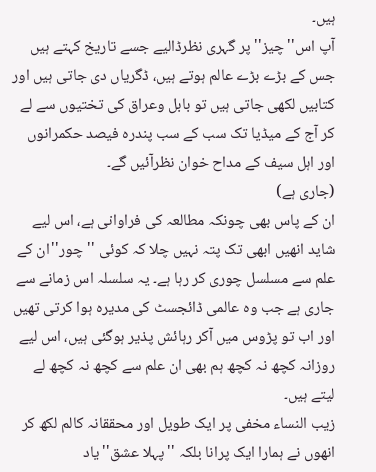ہیں۔
آپ اس''چیز''پر گہری نظرڈالیے جسے تاریخ کہتے ہیں جس کے بڑے بڑے عالم ہوتے ہیں، ڈگریاں دی جاتی ہیں اور کتابیں لکھی جاتی ہیں تو بابل وعراق کی تختیوں سے لے کر آج کے میڈیا تک سب کے سب پندرہ فیصد حکمرانوں اور اہل سیف کے مداح خوان نظرآئیں گے۔
(جاری ہے)
ان کے پاس بھی چونکہ مطالعہ کی فراوانی ہے، اس لیے شاید انھیں ابھی تک پتہ نہیں چلا کہ کوئی ''چور''ان کے علم سے مسلسل چوری کر رہا ہے۔ یہ سلسلہ اس زمانے سے جاری ہے جب وہ عالمی ڈائجسٹ کی مدیرہ ہوا کرتی تھیں اور اب تو پڑوس میں آکر رہائش پذیر ہوگئی ہیں، اس لیے روزانہ کچھ نہ کچھ ہم بھی ان علم سے کچھ نہ کچھ لے لیتے ہیں۔
زیب النساء مخفی پر ایک طویل اور محققانہ کالم لکھ کر انھوں نے ہمارا ایک پرانا بلکہ ''پہلا عشق''یاد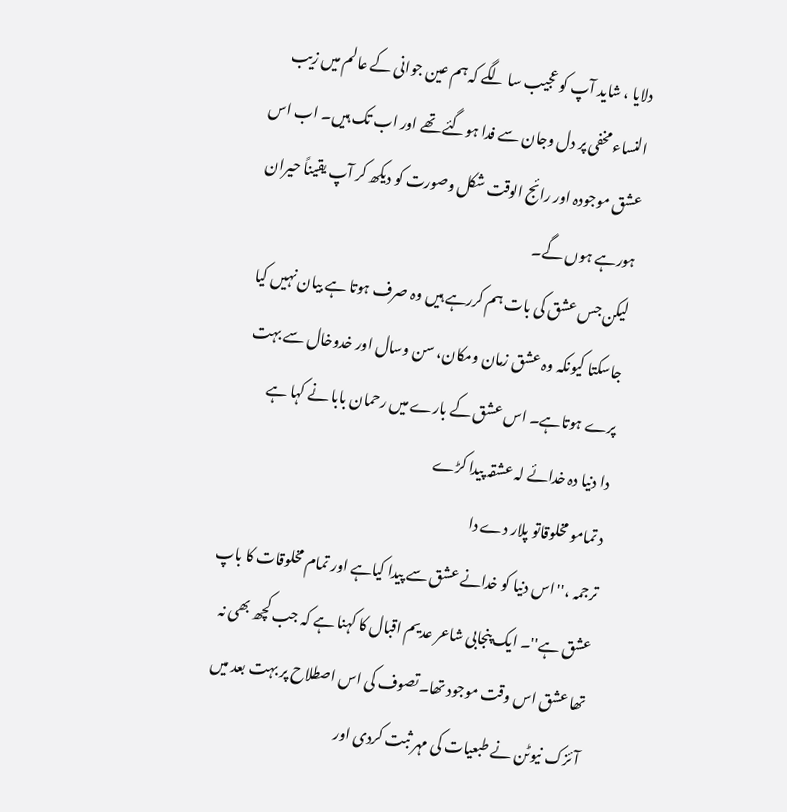دلایا ، شاید آپ کو عجیب سا لگے کہ ہم عین جوانی کے عالم میں زیب النساء مخفی پر دل وجان سے فدا ہوگئے تھے اور اب تک ہیں۔ اب اس عشق موجودہ اور رائج الوقت شکل وصورت کو دیکھ کر آپ یقیناً حیران ہورہے ہوں گے۔
لیکن جس عشق کی بات ہم کررہے ہیں وہ صرف ہوتا ہے بیان نہیں کیا جاسکتا کیونکہ وہ عشق زمان ومکان، سن وسال اور خدوخال سے بہت پرے ہوتاہے۔ اس عشق کے بارے میں رحمان بابا نے کہا ہے
دا دنیا دہ خدائے لہ عشقہ پیدا کڑے
د تمامو مخلوقاتو پلار دے دا
ترجمہ ،''اس دنیا کو خدانے عشق سے پیدا کیاہے اور تمام مخلوقات کا باپ عشق ہے''۔ ایک پنجابی شاعر عدیم اقبال کا کہنا ہے کہ جب کچھ بھی نہ تھا عشق اس وقت موجود تھا۔تصوف کی اس اصطلاح پر بہت بعد میں آئزک نیوٹن نے طبعیات کی مہر ثبت کردی اور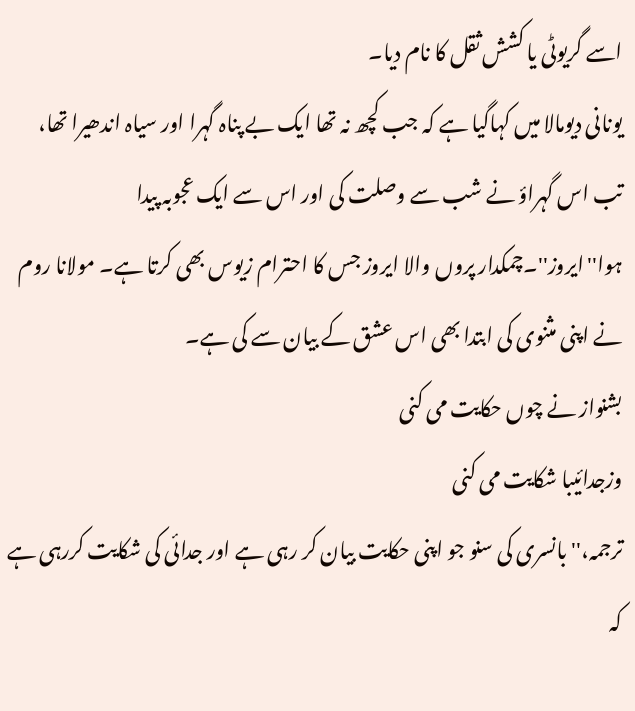اسے گریوٹی یا کشش ثقل کا نام دیا۔
یونانی دیومالا میں کہاگیا ہے کہ جب کچھ نہ تھا ایک بے پناہ گہرا اور سیاہ اندھیرا تھا، تب اس گہراؤ نے شب سے وصلت کی اور اس سے ایک عجوبہ پیدا ہوا''ایروز''۔چمکدار پروں والا ایروز جس کا احترام زیوس بھی کرتا ہے۔ مولانا روم نے اپنی مثنوی کی ابتدا بھی اس عشق کے بیان سے کی ہے۔
بشنواز نے چوں حکایت می کنی
وزجدائیبا شکایت می کنی
ترجمہ،''بانسری کی سنو جو اپنی حکایت بیان کر رہی ہے اور جدائی کی شکایت کررہی ہے کہ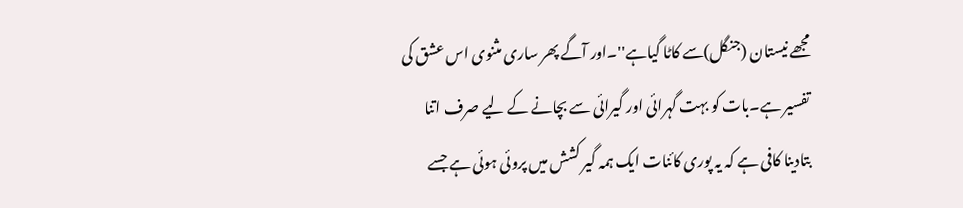مجھے نیستان (جنگل)سے کاٹا گیاہے''۔اور آگے پھر ساری مثنوی اس عشق کی تفسیر ہے۔بات کو بہت گہرائی اور گیرائی سے بچانے کے لیے صرف اتنا بتادینا کافی ہے کہ یہ پوری کائنات ایک ہمہ گیر کشش میں پروئی ہوئی ہے جسے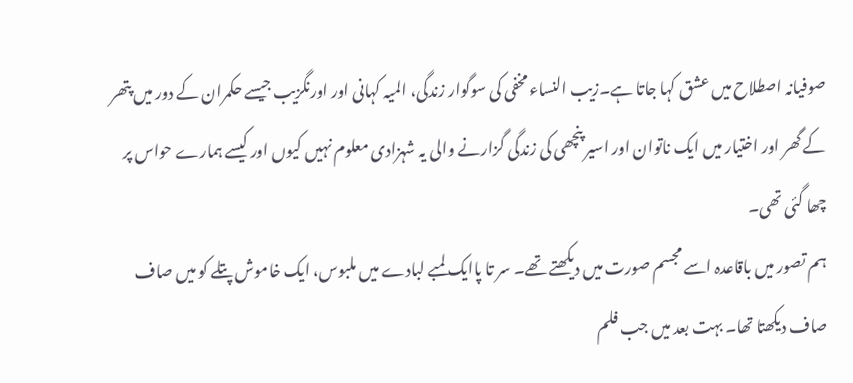صوفیانہ اصطلاح میں عشق کہا جاتا ہے۔زیب النساء مخفی کی سوگوار زندگی، المیہ کہانی اور اورنگزیب جیسے حکمران کے دور میں پتھر کے گھر اور اختیار میں ایک ناتوان اور اسیر پنچھی کی زندگی گزارنے والی یہ شہزادی معلوم نہیں کیوں اور کیسے ہمارے حواس پر چھا گئی تھی۔
ہم تصور میں باقاعدہ اسے مجسم صورت میں دیکھتے تھے۔ سر تا پاایک لمبے لبادے میں ملبوس، ایک خاموش پتلے کو میں صاف صاف دیکھتا تھا۔ بہت بعد میں جب فلم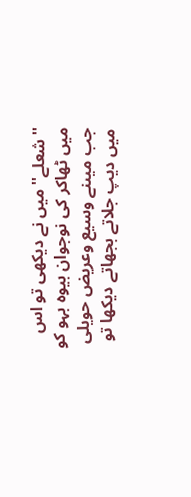''شعلے'' میں نے دیکھی تو اس میں ٹھاکر کی نوجوان بیوہ بہو کو جب میںنے وسیع وعریض حویلی میں دیپ جلاتے بجھاتے دیکھا تو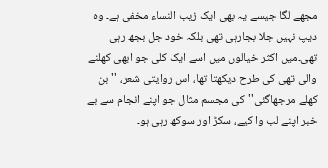مجھے لگا جیسے یہ بھی ایک زیب النساء مخفی ہے۔ وہ دیپ نہیں جلا بجارہی تھی بلکہ خود جل بجھ رہی تھی۔میں اکثر خیالوں میں اسے ایک کلی جو ابھی کھلنے والی تھی کی طرح دیکھتا تھا، اس روایتی شعر، ''بن کھلے مرجھاگئی''کی مجسم مثال جو اپنے انجام سے بے خبر اپنے لب وا کیے، سکڑ اور سوکھ رہی ہو۔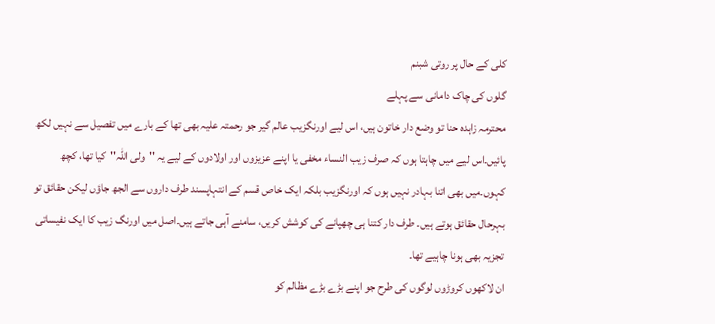کلی کے حال پر روتی شبنم
گلوں کی چاک دامانی سے پہلے
محترمہ زاہدہ حنا تو وضع دار خاتون ہیں، اس لیے اورنگزیب عالم گیر جو رحمتہ علیہ بھی تھا کے بارے میں تفصیل سے نہیں لکھ پائیں۔اس لیے میں چاہتا ہوں کہ صرف زیب النساء مخفی یا اپنے عزیزوں اور اولادوں کے لیے یہ ''ولی اللہ''کیا تھا، کچھ کہوں۔میں بھی اتنا بہادر نہیں ہوں کہ اورنگزیب بلکہ ایک خاص قسم کے انتہاپسند طرف داروں سے الجھ جاؤں لیکن حقائق تو بہرحال حقائق ہوتے ہیں۔ طرف دار کتنا ہی چھپانے کی کوشش کریں، سامنے آہی جاتے ہیں۔اصل میں اورنگ زیب کا ایک نفیساتی تجزیہ بھی ہونا چاہیے تھا۔
ان لاکھوں کروڑوں لوگوں کی طرح جو اپنے بڑے بڑے مظالم کو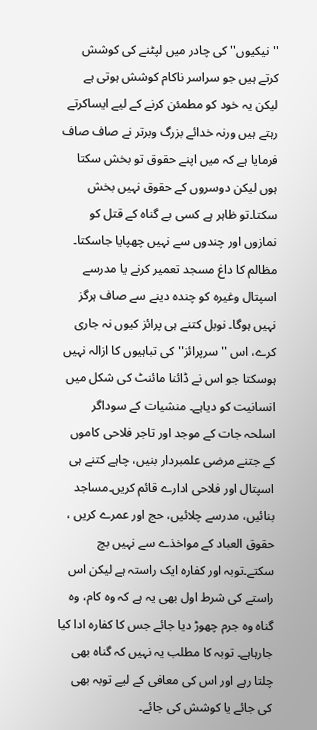''نیکیوں''کی چادر میں لپٹنے کی کوشش کرتے ہیں جو سراسر ناکام کوشش ہوتی ہے لیکن یہ خود کو مطمئن کرنے کے لیے ایساکرتے رہتے ہیں ورنہ خدائے بزرگ وبرتر نے صاف صاف فرمایا ہے کہ میں اپنے حقوق تو بخش سکتا ہوں لیکن دوسروں کے حقوق نہیں بخش سکتا۔تو ظاہر ہے کسی بے گناہ کے قتل کو نمازوں اور چندوں سے نہیں چھپایا جاسکتا۔
مظالم کا داغ مسجد تعمیر کرنے یا مدرسے اسپتال وغیرہ کو چندہ دینے سے صاف ہرگز نہیں ہوگا۔ نوبل کتنے ہی پرائز کیوں نہ جاری کرے، اس ''سرپرائز'' کی تباہیوں کا ازالہ نہیں ہوسکتا جو اس نے ڈائنا مائنٹ کی شکل میں انسانیت کو دیاہے۔ منشیات کے سوداگر اسلحہ جات کے موجد اور تاجر فلاحی کاموں کے جتنے مرضی علمبردار بنیں، چاہے کتنے ہی اسپتال اور فلاحی ادارے قائم کریں۔مساجد بنائیں، مدرسے چلائیں، حج اور عمرے کریں ، حقوق العباد کے مواخذے سے نہیں بچ سکتے۔توبہ اور کفارہ ایک راستہ ہے لیکن اس راستے کی شرط اول بھی یہ ہے کہ وہ کام، وہ گناہ وہ جرم چھوڑ دیا جائے جس کا کفارہ ادا کیا جارہاہے۔ توبہ کا مطلب یہ نہیں کہ گناہ بھی چلتا رہے اور اس کی معافی کے لیے توبہ بھی کی جائے یا کوشش کی جائے۔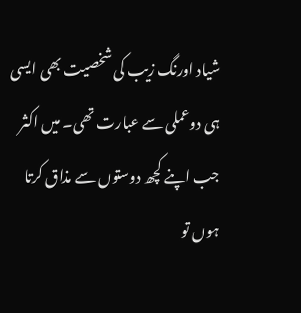شیاد اورنگ زیب کی شخصیت بھی ایسی ہی دوعملی سے عبارت تھی۔ میں اکثر جب اپنے کچھ دوستوں سے مذاق کرتا ہوں تو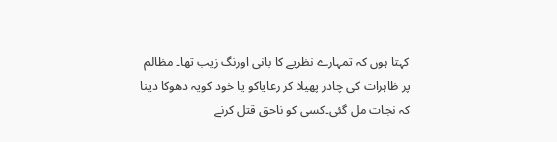کہتا ہوں کہ تمہارے نظریے کا بانی اورنگ زیب تھا۔ مظالم پر ظاہرات کی چادر پھیلا کر رعایاکو یا خود کویہ دھوکا دینا کہ نجات مل گئی۔کسی کو ناحق قتل کرنے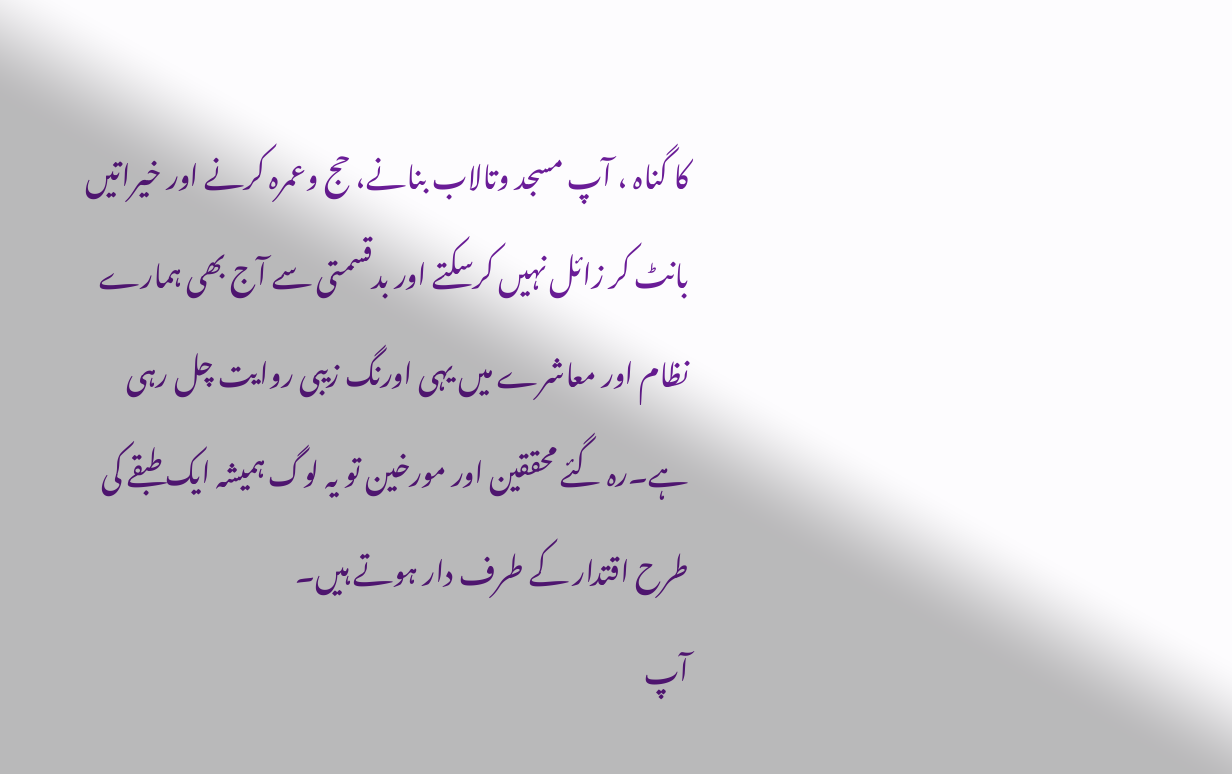کا گناہ ، آپ مسجد وتالاب بنانے، حج وعمرہ کرنے اور خیراتیں بانٹ کر زائل نہیں کرسکتے اور بدقسمتی سے آج بھی ہمارے نظام اور معاشرے میں یہی اورنگ زیبی روایت چل رہی ہے۔رہ گئے محققین اور مورخین تو یہ لوگ ہمیشہ ایک طبقے کی طرح اقتدار کے طرف دار ہوتے ہیں۔
آپ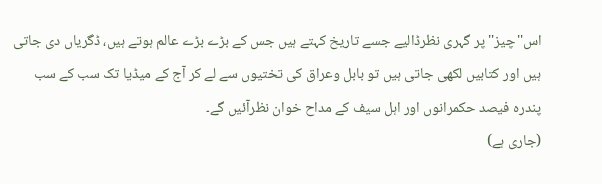اس''چیز''پر گہری نظرڈالیے جسے تاریخ کہتے ہیں جس کے بڑے بڑے عالم ہوتے ہیں، ڈگریاں دی جاتی ہیں اور کتابیں لکھی جاتی ہیں تو بابل وعراق کی تختیوں سے لے کر آج کے میڈیا تک سب کے سب پندرہ فیصد حکمرانوں اور اہل سیف کے مداح خوان نظرآئیں گے۔
(جاری ہے)